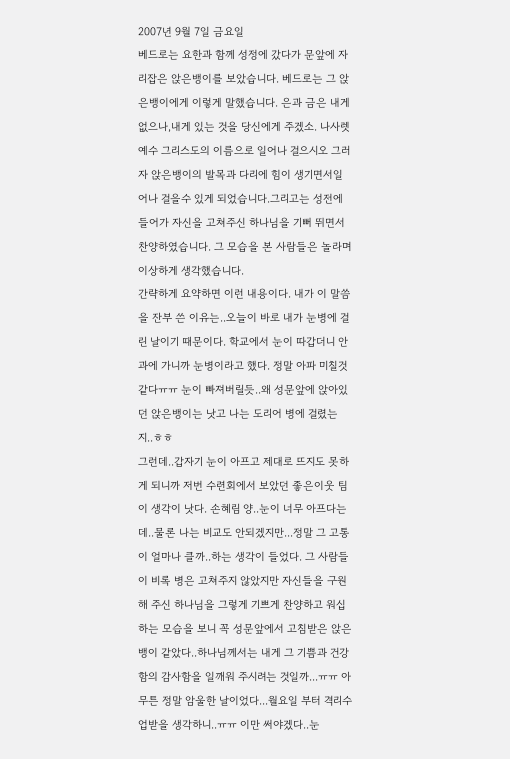2007년 9월 7일 금요일
베드로는 요한과 함께 성정에 갔다가 문앞에 자리잡은 앉은뱅이를 보았습니다. 베드로는 그 앉은뱅이에게 이렇게 말했습니다. 은과 금은 내게 없으나,내게 있는 것을 당신에게 주겠소. 나사렛 예수 그리스도의 이름으로 일어나 걸으시오 그러자 앉은뱅이의 발목과 다리에 힘이 생기면서일어나 걸을수 있게 되었습니다.그리고는 성전에 들어가 자신을 고쳐주신 하나님을 기뻐 뛰면서 찬양하였습니다. 그 모습을 본 사람들은 놀라며 이상하게 생각했습니다.
간략하게 요약하면 이런 내용이다. 내가 이 말씀을 잔부 쓴 이유는..오늘이 바로 내가 눈병에 걸린 날이기 때문이다. 학교에서 눈이 따갑더니 안과에 가니까 눈병이라고 했다. 정말 아파 미칠것 같다ㅠㅠ 눈이 빠져버릴듯..왜 성문앞에 앉아있던 앉은뱅이는 낫고 나는 도리어 병에 걸렸는지..ㅎㅎ
그런데..갑자기 눈이 아프고 제대로 뜨지도 못하게 되니까 저번 수련회에서 보았던 좋은이웃 팀이 생각이 낫다. 손혜림 양..눈이 너무 아프다는데..물론 나는 비교도 안되겠지만...정말 그 고통이 얼마나 클까..하는 생각이 들었다. 그 사람들이 비록 병은 고쳐주지 않았지만 자신들을 구원해 주신 하나님을 그렇게 기쁘게 찬양하고 워십하는 모습을 보니 꼭 성문앞에서 고침받은 앉은뱅이 같았다..하나님께서는 내게 그 기쁨과 건강함의 감사함을 일깨워 주시려는 것일까...ㅠㅠ 아무튼 정말 암울한 날이었다...월요일 부터 격리수업받을 생각하니..ㅠㅠ 이만 써야겠다..눈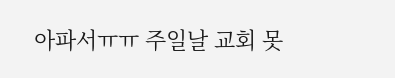아파서ㅠㅠ 주일날 교회 못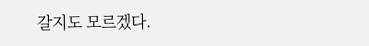갈지도 모르겠다.